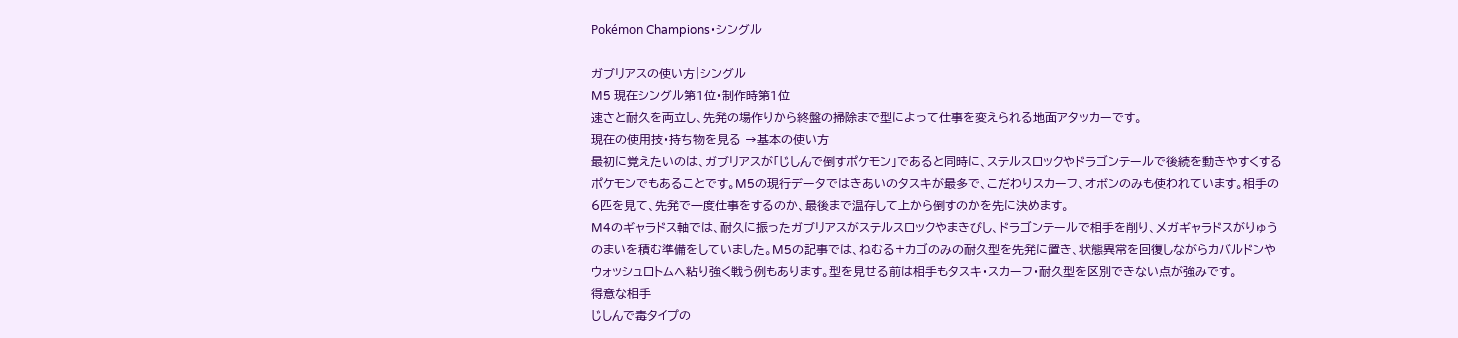Pokémon Champions・シングル

ガブリアスの使い方|シングル
M5 現在シングル第1位・制作時第1位
速さと耐久を両立し、先発の場作りから終盤の掃除まで型によって仕事を変えられる地面アタッカーです。
現在の使用技・持ち物を見る →基本の使い方
最初に覚えたいのは、ガブリアスが「じしんで倒すポケモン」であると同時に、ステルスロックやドラゴンテールで後続を動きやすくするポケモンでもあることです。M5の現行データではきあいのタスキが最多で、こだわりスカーフ、オボンのみも使われています。相手の6匹を見て、先発で一度仕事をするのか、最後まで温存して上から倒すのかを先に決めます。
M4のギャラドス軸では、耐久に振ったガブリアスがステルスロックやまきびし、ドラゴンテールで相手を削り、メガギャラドスがりゅうのまいを積む準備をしていました。M5の記事では、ねむる+カゴのみの耐久型を先発に置き、状態異常を回復しながらカバルドンやウォッシュロトムへ粘り強く戦う例もあります。型を見せる前は相手もタスキ・スカーフ・耐久型を区別できない点が強みです。
得意な相手
じしんで毒タイプの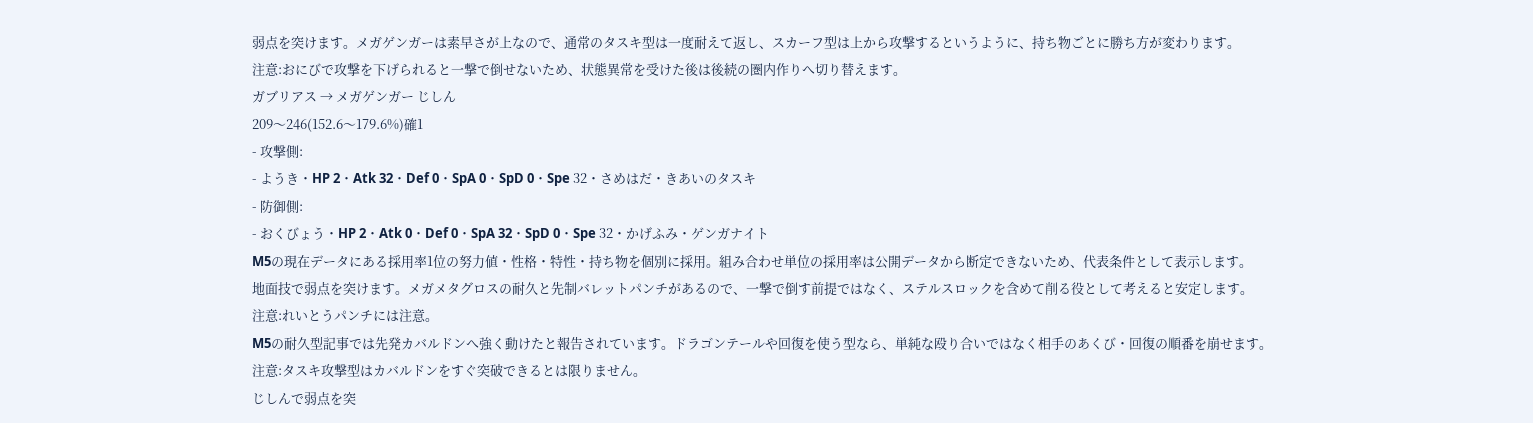弱点を突けます。メガゲンガーは素早さが上なので、通常のタスキ型は一度耐えて返し、スカーフ型は上から攻撃するというように、持ち物ごとに勝ち方が変わります。
注意:おにびで攻撃を下げられると一撃で倒せないため、状態異常を受けた後は後続の圏内作りへ切り替えます。
ガブリアス → メガゲンガー じしん
209〜246(152.6〜179.6%)確1
- 攻撃側:
- ようき・HP 2・Atk 32・Def 0・SpA 0・SpD 0・Spe 32・さめはだ・きあいのタスキ
- 防御側:
- おくびょう・HP 2・Atk 0・Def 0・SpA 32・SpD 0・Spe 32・かげふみ・ゲンガナイト
M5の現在データにある採用率1位の努力値・性格・特性・持ち物を個別に採用。組み合わせ単位の採用率は公開データから断定できないため、代表条件として表示します。
地面技で弱点を突けます。メガメタグロスの耐久と先制バレットパンチがあるので、一撃で倒す前提ではなく、ステルスロックを含めて削る役として考えると安定します。
注意:れいとうパンチには注意。
M5の耐久型記事では先発カバルドンへ強く動けたと報告されています。ドラゴンテールや回復を使う型なら、単純な殴り合いではなく相手のあくび・回復の順番を崩せます。
注意:タスキ攻撃型はカバルドンをすぐ突破できるとは限りません。
じしんで弱点を突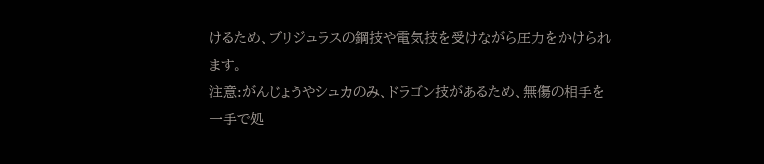けるため、ブリジュラスの鋼技や電気技を受けながら圧力をかけられます。
注意:がんじょうやシュカのみ、ドラゴン技があるため、無傷の相手を一手で処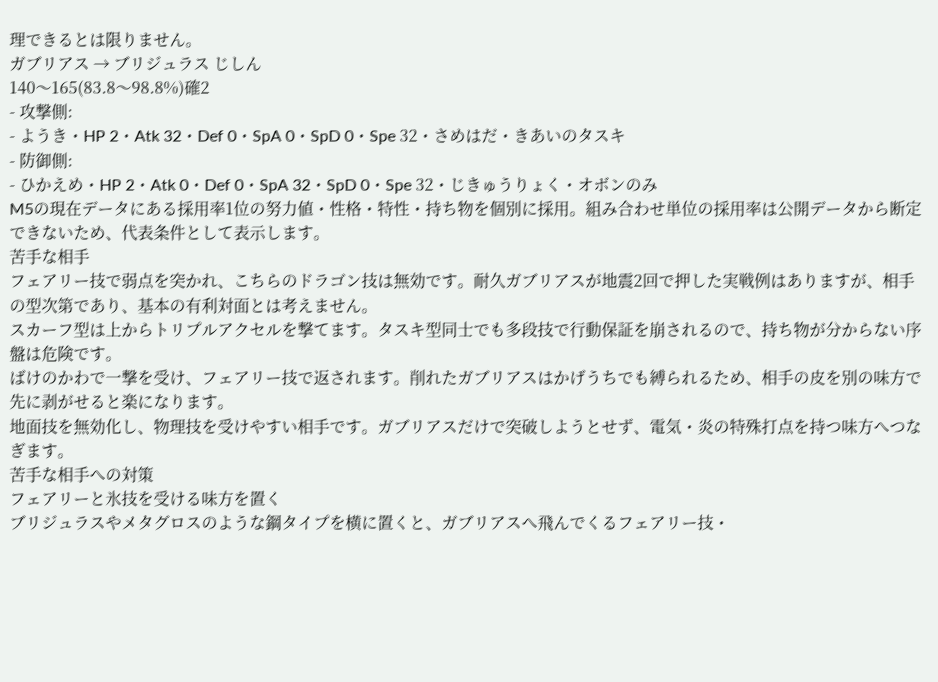理できるとは限りません。
ガブリアス → ブリジュラス じしん
140〜165(83.8〜98.8%)確2
- 攻撃側:
- ようき・HP 2・Atk 32・Def 0・SpA 0・SpD 0・Spe 32・さめはだ・きあいのタスキ
- 防御側:
- ひかえめ・HP 2・Atk 0・Def 0・SpA 32・SpD 0・Spe 32・じきゅうりょく・オボンのみ
M5の現在データにある採用率1位の努力値・性格・特性・持ち物を個別に採用。組み合わせ単位の採用率は公開データから断定できないため、代表条件として表示します。
苦手な相手
フェアリー技で弱点を突かれ、こちらのドラゴン技は無効です。耐久ガブリアスが地震2回で押した実戦例はありますが、相手の型次第であり、基本の有利対面とは考えません。
スカーフ型は上からトリプルアクセルを撃てます。タスキ型同士でも多段技で行動保証を崩されるので、持ち物が分からない序盤は危険です。
ばけのかわで一撃を受け、フェアリー技で返されます。削れたガブリアスはかげうちでも縛られるため、相手の皮を別の味方で先に剥がせると楽になります。
地面技を無効化し、物理技を受けやすい相手です。ガブリアスだけで突破しようとせず、電気・炎の特殊打点を持つ味方へつなぎます。
苦手な相手への対策
フェアリーと氷技を受ける味方を置く
ブリジュラスやメタグロスのような鋼タイプを横に置くと、ガブリアスへ飛んでくるフェアリー技・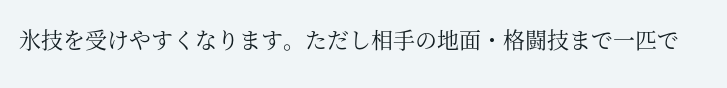氷技を受けやすくなります。ただし相手の地面・格闘技まで一匹で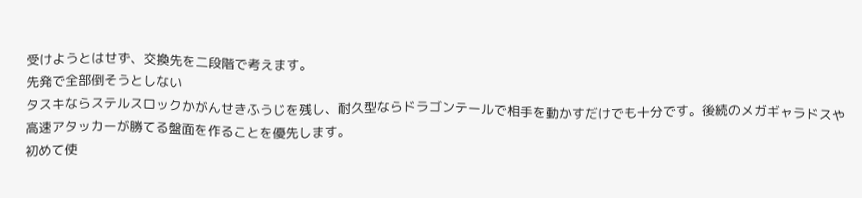受けようとはせず、交換先を二段階で考えます。
先発で全部倒そうとしない
タスキならステルスロックかがんせきふうじを残し、耐久型ならドラゴンテールで相手を動かすだけでも十分です。後続のメガギャラドスや高速アタッカーが勝てる盤面を作ることを優先します。
初めて使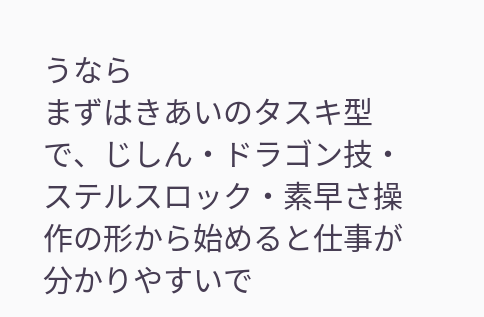うなら
まずはきあいのタスキ型で、じしん・ドラゴン技・ステルスロック・素早さ操作の形から始めると仕事が分かりやすいで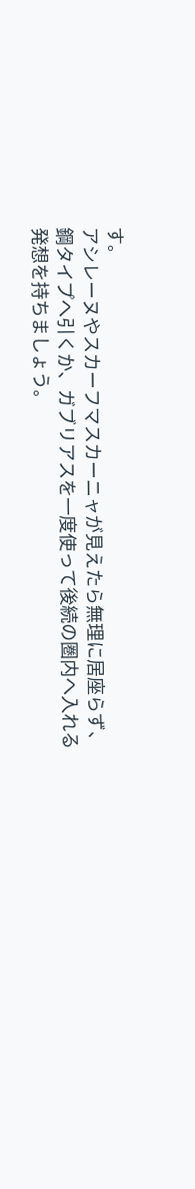す。
アシレーヌやスカーフマスカーニャが見えたら無理に居座らず、鋼タイプへ引くか、ガブリアスを一度使って後続の圏内へ入れる発想を持ちましょう。